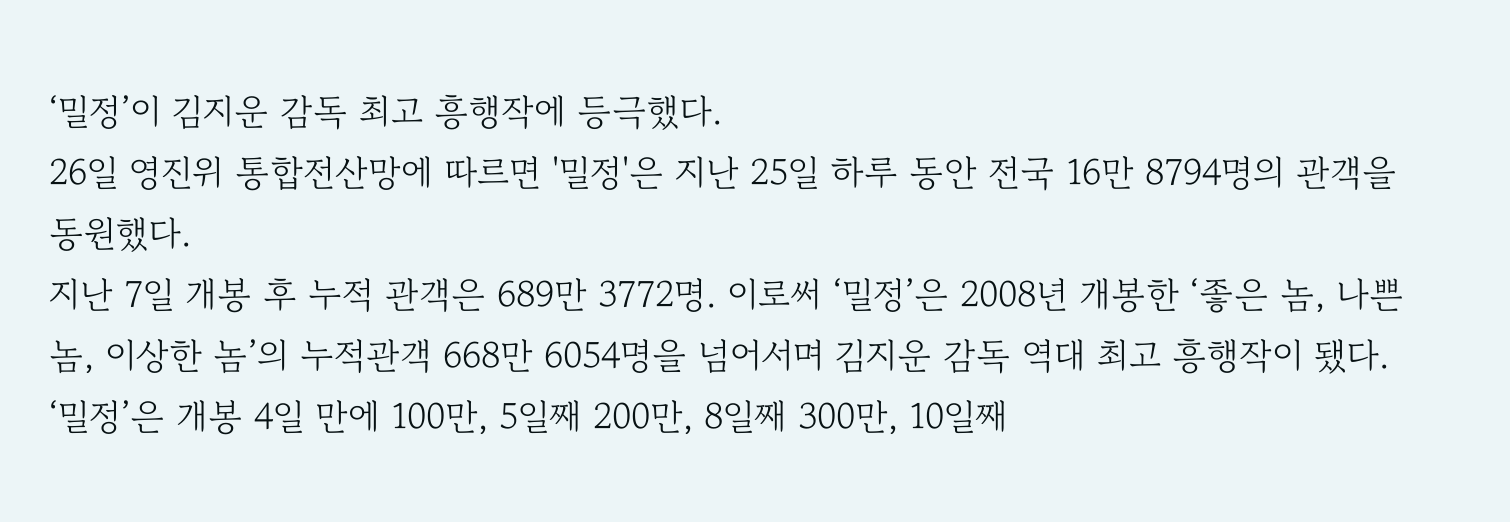‘밀정’이 김지운 감독 최고 흥행작에 등극했다.
26일 영진위 통합전산망에 따르면 '밀정'은 지난 25일 하루 동안 전국 16만 8794명의 관객을 동원했다.
지난 7일 개봉 후 누적 관객은 689만 3772명. 이로써 ‘밀정’은 2008년 개봉한 ‘좋은 놈, 나쁜 놈, 이상한 놈’의 누적관객 668만 6054명을 넘어서며 김지운 감독 역대 최고 흥행작이 됐다.
‘밀정’은 개봉 4일 만에 100만, 5일째 200만, 8일째 300만, 10일째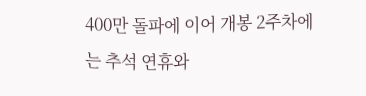400만 돌파에 이어 개봉 2주차에는 추석 연휴와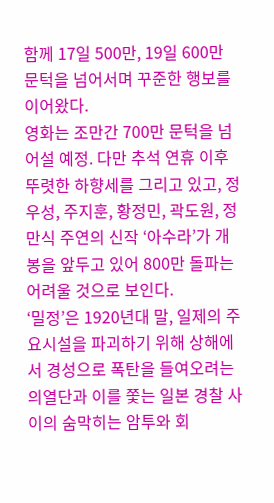함께 17일 500만, 19일 600만 문턱을 넘어서며 꾸준한 행보를 이어왔다.
영화는 조만간 700만 문턱을 넘어설 예정. 다만 추석 연휴 이후 뚜렷한 하향세를 그리고 있고, 정우성, 주지훈, 황정민, 곽도원, 정만식 주연의 신작 ‘아수라’가 개봉을 앞두고 있어 800만 돌파는 어려울 것으로 보인다.
‘밀정’은 1920년대 말, 일제의 주요시설을 파괴하기 위해 상해에서 경성으로 폭탄을 들여오려는 의열단과 이를 쫓는 일본 경찰 사이의 숨막히는 암투와 회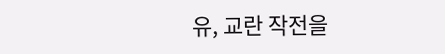유, 교란 작전을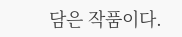담은 작품이다.